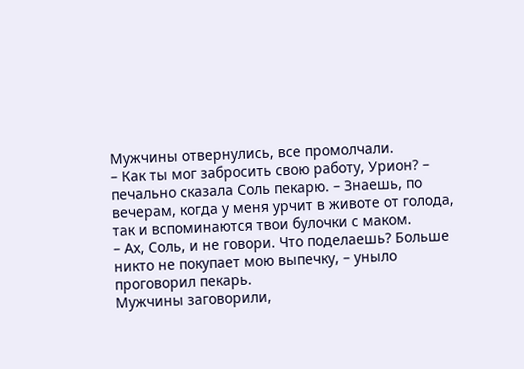Мужчины отвернулись, все промолчали.
– Как ты мог забросить свою работу, Урион? – печально сказала Соль пекарю. – Знаешь, по вечерам, когда у меня урчит в животе от голода, так и вспоминаются твои булочки с маком.
– Ах, Соль, и не говори. Что поделаешь? Больше никто не покупает мою выпечку, – уныло проговорил пекарь.
Мужчины заговорили,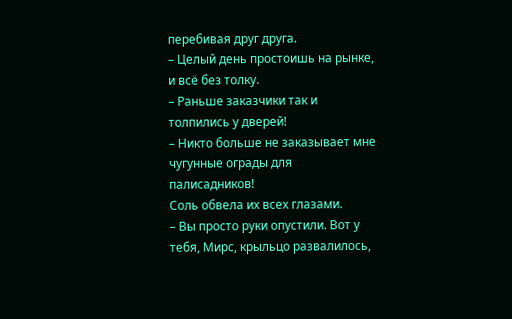перебивая друг друга.
– Целый день простоишь на рынке, и всё без толку.
– Раньше заказчики так и толпились у дверей!
– Никто больше не заказывает мне чугунные ограды для палисадников!
Соль обвела их всех глазами.
– Вы просто руки опустили. Вот у тебя, Мирс, крыльцо развалилось,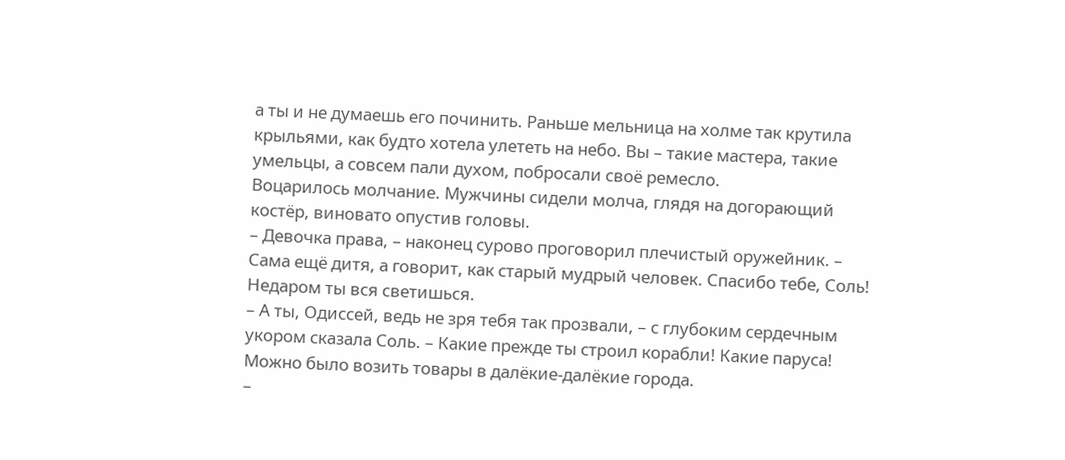а ты и не думаешь его починить. Раньше мельница на холме так крутила крыльями, как будто хотела улететь на небо. Вы – такие мастера, такие умельцы, а совсем пали духом, побросали своё ремесло.
Воцарилось молчание. Мужчины сидели молча, глядя на догорающий костёр, виновато опустив головы.
– Девочка права, – наконец сурово проговорил плечистый оружейник. – Сама ещё дитя, а говорит, как старый мудрый человек. Спасибо тебе, Соль! Недаром ты вся светишься.
– А ты, Одиссей, ведь не зря тебя так прозвали, – с глубоким сердечным укором сказала Соль. – Какие прежде ты строил корабли! Какие паруса! Можно было возить товары в далёкие-далёкие города.
–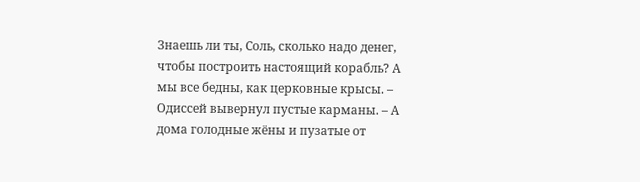Знаешь ли ты, Соль, сколько надо денег, чтобы построить настоящий корабль? А мы все бедны, как церковные крысы. – Одиссей вывернул пустые карманы. – А дома голодные жёны и пузатые от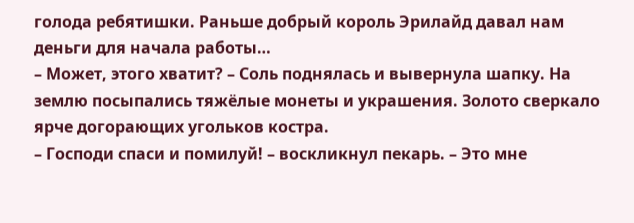голода ребятишки. Раньше добрый король Эрилайд давал нам деньги для начала работы…
– Может, этого хватит? – Соль поднялась и вывернула шапку. На землю посыпались тяжёлые монеты и украшения. Золото сверкало ярче догорающих угольков костра.
– Господи спаси и помилуй! – воскликнул пекарь. – Это мне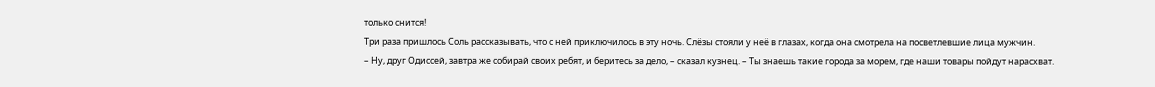только снится!
Три раза пришлось Соль рассказывать, что с ней приключилось в эту ночь. Слёзы стояли у неё в глазах, когда она смотрела на посветлевшие лица мужчин.
– Ну, друг Одиссей, завтра же собирай своих ребят, и беритесь за дело, – сказал кузнец. – Ты знаешь такие города за морем, где наши товары пойдут нарасхват.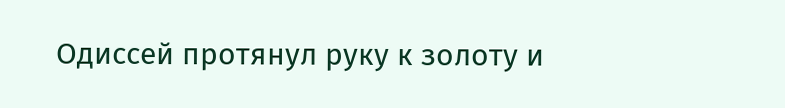Одиссей протянул руку к золоту и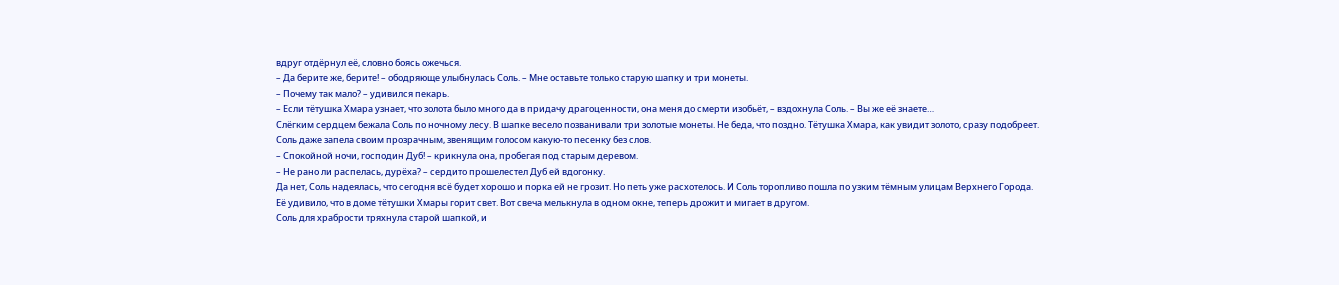вдруг отдёрнул её, словно боясь ожечься.
– Да берите же, берите! – ободряюще улыбнулась Соль. – Мне оставьте только старую шапку и три монеты.
– Почему так мало? – удивился пекарь.
– Если тётушка Хмара узнает, что золота было много да в придачу драгоценности, она меня до смерти изобьёт, – вздохнула Соль. – Вы же её знаете…
Слёгким сердцем бежала Соль по ночному лесу. В шапке весело позванивали три золотые монеты. Не беда, что поздно. Тётушка Хмара, как увидит золото, сразу подобреет.
Соль даже запела своим прозрачным, звенящим голосом какую-то песенку без слов.
– Спокойной ночи, господин Дуб! – крикнула она, пробегая под старым деревом.
– Не рано ли распелась, дурёха? – сердито прошелестел Дуб ей вдогонку.
Да нет, Соль надеялась, что сегодня всё будет хорошо и порка ей не грозит. Но петь уже расхотелось. И Соль торопливо пошла по узким тёмным улицам Верхнего Города.
Её удивило, что в доме тётушки Хмары горит свет. Вот свеча мелькнула в одном окне, теперь дрожит и мигает в другом.
Соль для храбрости тряхнула старой шапкой, и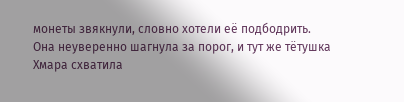монеты звякнули, словно хотели её подбодрить.
Она неуверенно шагнула за порог, и тут же тётушка Хмара схватила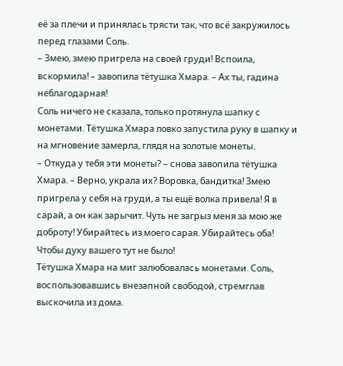её за плечи и принялась трясти так, что всё закружилось перед глазами Соль.
– Змею, змею пригрела на своей груди! Вспоила, вскормила! – завопила тётушка Хмара. – Ах ты, гадина неблагодарная!
Соль ничего не сказала, только протянула шапку с монетами. Тётушка Хмара ловко запустила руку в шапку и на мгновение замерла, глядя на золотые монеты.
– Откуда у тебя эти монеты? – снова завопила тётушка Хмара. – Верно, украла их? Воровка, бандитка! Змею пригрела у себя на груди, а ты ещё волка привела! Я в сарай, а он как зарычит. Чуть не загрыз меня за мою же доброту! Убирайтесь из моего сарая. Убирайтесь оба! Чтобы духу вашего тут не было!
Тётушка Хмара на миг залюбовалась монетами. Соль, воспользовавшись внезапной свободой, стремглав выскочила из дома.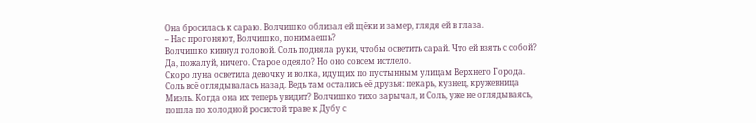Она бросилась к сараю. Волчишко облизал ей щёки и замер, глядя ей в глаза.
– Нас прогоняют, Волчишко, понимаешь?
Волчишко кивнул головой. Соль подняла руки, чтобы осветить сарай. Что ей взять с собой? Да, пожалуй, ничего. Старое одеяло? Но оно совсем истлело.
Скоро луна осветила девочку и волка, идущих по пустынным улицам Верхнего Города. Соль всё оглядывалась назад. Ведь там остались её друзья: пекарь, кузнец, кружевница Миэль. Когда она их теперь увидит? Волчишко тихо зарычал, и Соль, уже не оглядываясь, пошла по холодной росистой траве к Дубу с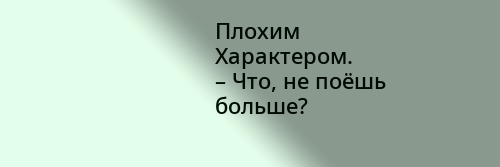Плохим Характером.
– Что, не поёшь больше?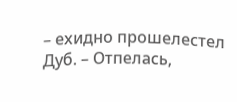– ехидно прошелестел Дуб. – Отпелась,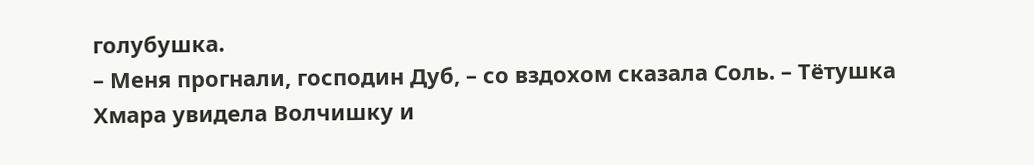голубушка.
– Меня прогнали, господин Дуб, – со вздохом сказала Соль. – Тётушка Хмара увидела Волчишку и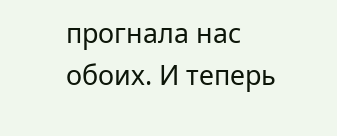прогнала нас обоих. И теперь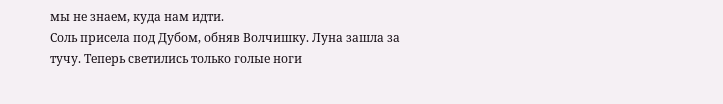мы не знаем, куда нам идти.
Соль присела под Дубом, обняв Волчишку. Луна зашла за тучу. Теперь светились только голые ноги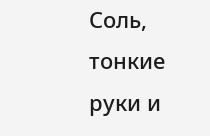Соль, тонкие руки и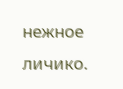нежное личико.